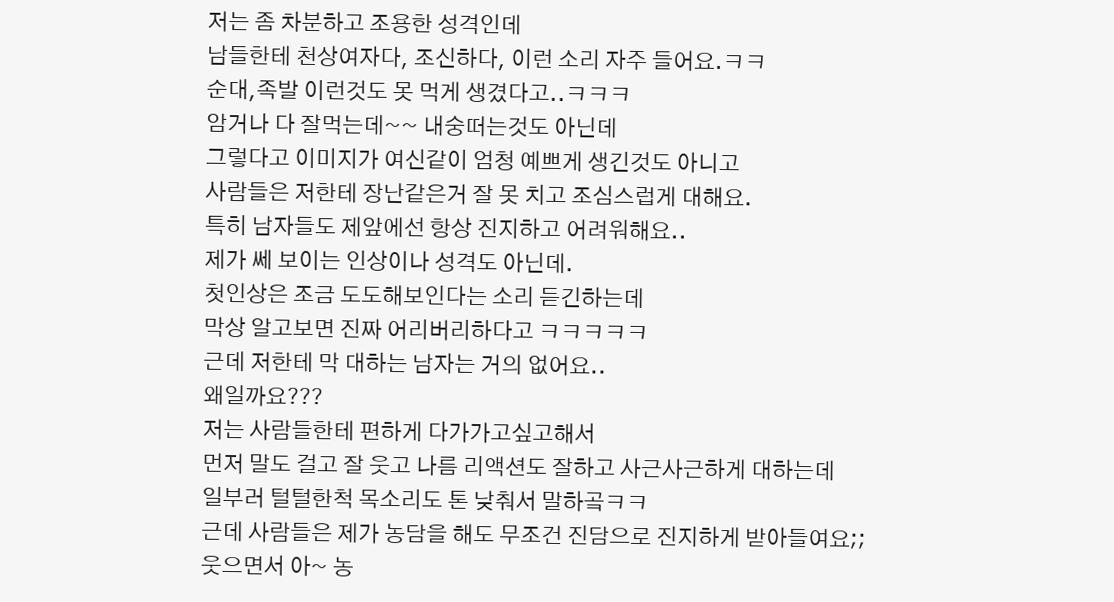저는 좀 차분하고 조용한 성격인데
남들한테 천상여자다, 조신하다, 이런 소리 자주 들어요.ㅋㅋ
순대,족발 이런것도 못 먹게 생겼다고..ㅋㅋㅋ
암거나 다 잘먹는데~~ 내숭떠는것도 아닌데
그렇다고 이미지가 여신같이 엄청 예쁘게 생긴것도 아니고
사람들은 저한테 장난같은거 잘 못 치고 조심스럽게 대해요.
특히 남자들도 제앞에선 항상 진지하고 어려워해요..
제가 쎄 보이는 인상이나 성격도 아닌데.
첫인상은 조금 도도해보인다는 소리 듣긴하는데
막상 알고보면 진짜 어리버리하다고 ㅋㅋㅋㅋㅋ
근데 저한테 막 대하는 남자는 거의 없어요..
왜일까요???
저는 사람들한테 편하게 다가가고싶고해서
먼저 말도 걸고 잘 웃고 나름 리액션도 잘하고 사근사근하게 대하는데
일부러 털털한척 목소리도 톤 낮춰서 말하곸ㅋㅋ
근데 사람들은 제가 농담을 해도 무조건 진담으로 진지하게 받아들여요;;
웃으면서 아~ 농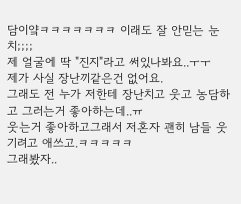담이얔ㅋㅋㅋㅋㅋㅋㅋ 이래도 잘 안믿는 눈치;;;;
제 얼굴에 딱 "진지"라고 써있나봐요..ㅜㅜ
제가 사실 장난끼같은건 없어요.
그래도 전 누가 저한테 장난치고 웃고 농담하고 그러는거 좋아하는데..ㅠ
웃는거 좋아하고그래서 저혼자 괜히 남들 웃기려고 애쓰고.ㅋㅋㅋㅋㅋ
그래봤자..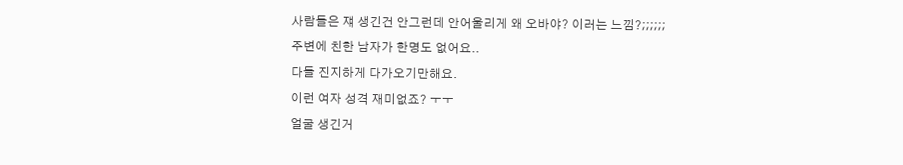사람들은 쟤 생긴건 안그런데 안어울리게 왜 오바야? 이러는 느낌?;;;;;;
주변에 친한 남자가 한명도 없어요..
다들 진지하게 다가오기만해요.
이런 여자 성격 재미없죠? ㅜㅜ
얼굴 생긴거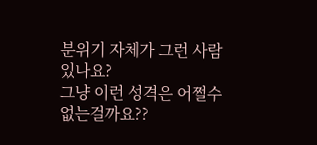분위기 자체가 그런 사람 있나요?
그냥 이런 성격은 어쩔수없는걸까요??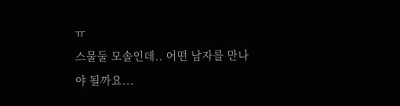ㅠ
스물둘 모솔인데.. 어떤 남자를 만나야 될까요...